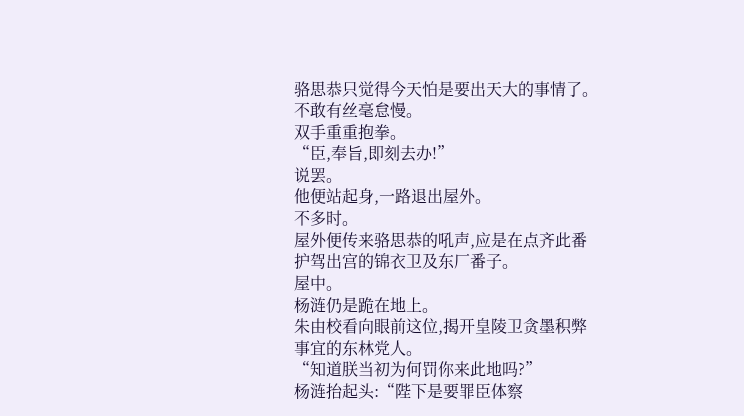骆思恭只觉得今天怕是要出天大的事情了。
不敢有丝毫怠慢。
双手重重抱拳。
“臣,奉旨,即刻去办!”
说罢。
他便站起身,一路退出屋外。
不多时。
屋外便传来骆思恭的吼声,应是在点齐此番护驾出宫的锦衣卫及东厂番子。
屋中。
杨涟仍是跪在地上。
朱由校看向眼前这位,揭开皇陵卫贪墨积弊事宜的东林党人。
“知道朕当初为何罚你来此地吗?”
杨涟抬起头:“陛下是要罪臣体察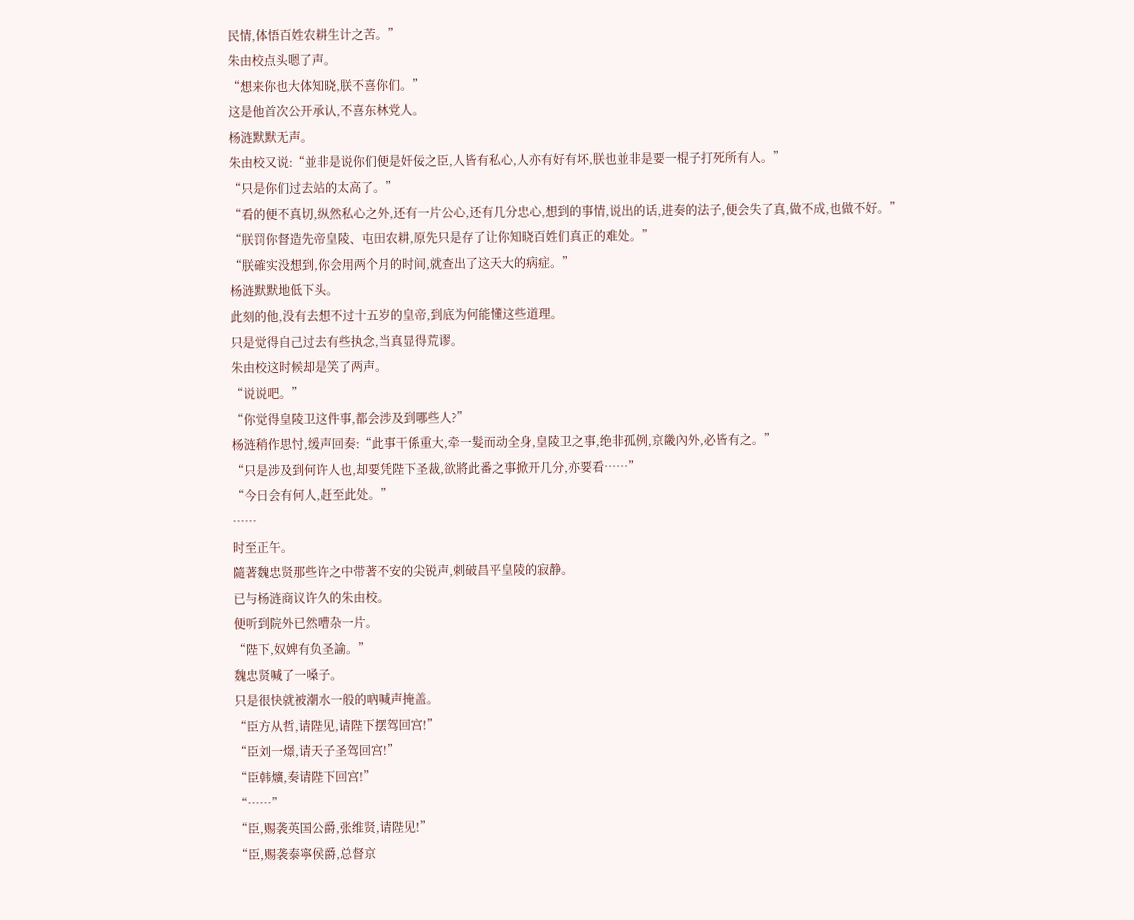民情,体悟百姓农耕生计之苦。”
朱由校点头嗯了声。
“想来你也大体知晓,朕不喜你们。”
这是他首次公开承认,不喜东林党人。
杨涟默默无声。
朱由校又说:“並非是说你们便是奸佞之臣,人皆有私心,人亦有好有坏,朕也並非是要一棍子打死所有人。”
“只是你们过去站的太高了。”
“看的便不真切,纵然私心之外,还有一片公心,还有几分忠心,想到的事情,说出的话,进奏的法子,便会失了真,做不成,也做不好。”
“朕罚你督造先帝皇陵、屯田农耕,原先只是存了让你知晓百姓们真正的难处。”
“朕確实没想到,你会用两个月的时间,就查出了这天大的病症。”
杨涟默默地低下头。
此刻的他,没有去想不过十五岁的皇帝,到底为何能懂这些道理。
只是觉得自己过去有些执念,当真显得荒谬。
朱由校这时候却是笑了两声。
“说说吧。”
“你觉得皇陵卫这件事,都会涉及到哪些人?”
杨涟稍作思忖,缓声回奏:“此事干係重大,牵一髮而动全身,皇陵卫之事,绝非孤例,京畿內外,必皆有之。”
“只是涉及到何许人也,却要凭陛下圣裁,欲將此番之事掀开几分,亦要看……”
“今日会有何人,赶至此处。”
……
时至正午。
隨著魏忠贤那些许之中带著不安的尖锐声,刺破昌平皇陵的寂静。
已与杨涟商议许久的朱由校。
便听到院外已然嘈杂一片。
“陛下,奴婢有负圣諭。”
魏忠贤喊了一嗓子。
只是很快就被潮水一般的吶喊声掩盖。
“臣方从哲,请陛见,请陛下摆驾回宫!”
“臣刘一燝,请天子圣驾回宫!”
“臣韩爌,奏请陛下回宫!”
“……”
“臣,赐袭英国公爵,张维贤,请陛见!”
“臣,赐袭泰寧侯爵,总督京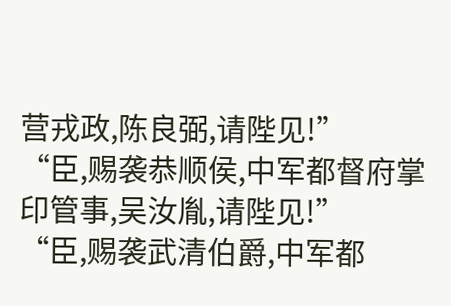营戎政,陈良弼,请陛见!”
“臣,赐袭恭顺侯,中军都督府掌印管事,吴汝胤,请陛见!”
“臣,赐袭武清伯爵,中军都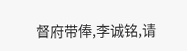督府带俸,李诚铭,请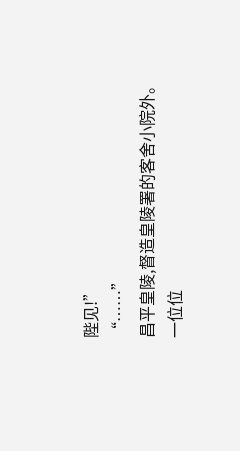陛见!”
“……”
昌平皇陵,督造皇陵署的客舍小院外。
一位位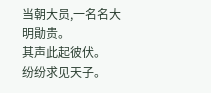当朝大员,一名名大明勛贵。
其声此起彼伏。
纷纷求见天子。